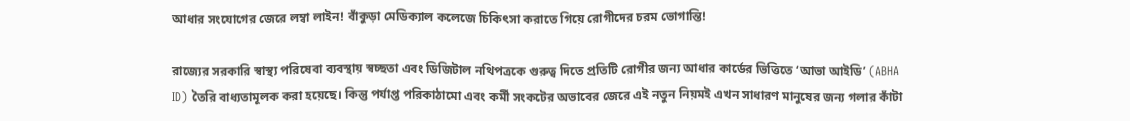আধার সংযোগের জেরে লম্বা লাইন! বাঁকুড়া মেডিক্যাল কলেজে চিকিৎসা করাতে গিয়ে রোগীদের চরম ভোগান্তি!

রাজ্যের সরকারি স্বাস্থ্য পরিষেবা ব্যবস্থায় স্বচ্ছতা এবং ডিজিটাল নথিপত্রকে গুরুত্ব দিতে প্রতিটি রোগীর জন্য আধার কার্ডের ভিত্তিতে ‘আভা আইডি’ (ABHA ID) তৈরি বাধ্যতামূলক করা হয়েছে। কিন্তু পর্যাপ্ত পরিকাঠামো এবং কর্মী সংকটের অভাবের জেরে এই নতুন নিয়মই এখন সাধারণ মানুষের জন্য গলার কাঁটা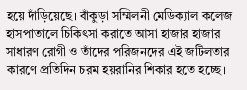হয়ে দাঁড়িয়েছে। বাঁকুড়া সম্মিলনী মেডিক্যাল কলেজ হাসপাতালে চিকিৎসা করাতে আসা হাজার হাজার সাধারণ রোগী ও তাঁদের পরিজনদের এই জটিলতার কারণে প্রতিদিন চরম হয়রানির শিকার হতে হচ্ছে।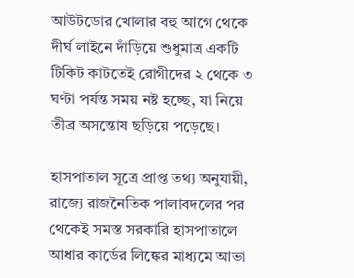আউটডোর খোলার বহু আগে থেকে দীর্ঘ লাইনে দাঁড়িয়ে শুধুমাত্র একটি টিকিট কাটতেই রোগীদের ২ থেকে ৩ ঘণ্টা পর্যন্ত সময় নষ্ট হচ্ছে, যা নিয়ে তীব্র অসন্তোষ ছড়িয়ে পড়েছে।

হাসপাতাল সূত্রে প্রাপ্ত তথ্য অনুযায়ী, রাজ্যে রাজনৈতিক পালাবদলের পর থেকেই সমস্ত সরকারি হাসপাতালে আধার কার্ডের লিঙ্কের মাধ্যমে আভা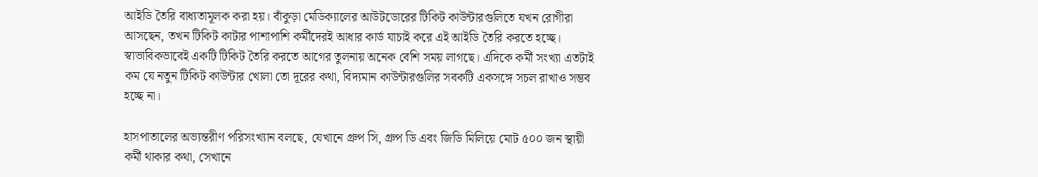আইডি তৈরি বাধ্যতামূলক করা হয়। বাঁকুড়া মেডিক্যালের আউটডোরের টিকিট কাউন্টারগুলিতে যখন রোগীরা আসছেন, তখন টিকিট কাটার পাশাপাশি কর্মীদেরই আধার কার্ড যাচাই করে এই আইডি তৈরি করতে হচ্ছে। স্বাভাবিকভাবেই একটি টিকিট তৈরি করতে আগের তুলনায় অনেক বেশি সময় লাগছে। এদিকে কর্মী সংখ্যা এতটাই কম যে নতুন টিকিট কাউন্টার খোলা তো দূরের কথা, বিদ্যমান কাউন্টারগুলির সবকটি একসঙ্গে সচল রাখাও সম্ভব হচ্ছে না।

হাসপাতালের অভ্যন্তরীণ পরিসংখ্যান বলছে, যেখানে গ্রুপ সি, গ্রুপ ডি এবং জিডি মিলিয়ে মোট ৫০০ জন স্থায়ী কর্মী থাকার কথা, সেখানে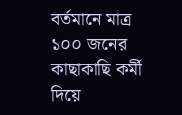বর্তমানে মাত্র ১০০ জনের কাছাকাছি কর্মী দিয়ে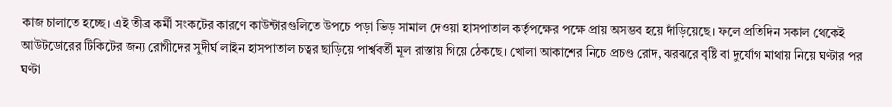কাজ চালাতে হচ্ছে। এই তীব্র কর্মী সংকটের কারণে কাউন্টারগুলিতে উপচে পড়া ভিড় সামাল দেওয়া হাসপাতাল কর্তৃপক্ষের পক্ষে প্রায় অসম্ভব হয়ে দাঁড়িয়েছে। ফলে প্রতিদিন সকাল থেকেই আউটডোরের টিকিটের জন্য রোগীদের সুদীর্ঘ লাইন হাসপাতাল চত্বর ছাড়িয়ে পার্শ্ববর্তী মূল রাস্তায় গিয়ে ঠেকছে। খোলা আকাশের নিচে প্রচণ্ড রোদ, ঝরঝরে বৃষ্টি বা দুর্যোগ মাথায় নিয়ে ঘণ্টার পর ঘণ্টা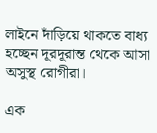লাইনে দাঁড়িয়ে থাকতে বাধ্য হচ্ছেন দূরদূরান্ত থেকে আসা অসুস্থ রোগীরা।

এক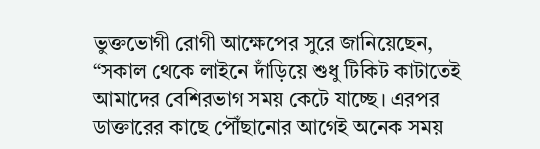ভুক্তভোগী রোগী আক্ষেপের সুরে জানিয়েছেন, “সকাল থেকে লাইনে দাঁড়িয়ে শুধু টিকিট কাটাতেই আমাদের বেশিরভাগ সময় কেটে যাচ্ছে। এরপর ডাক্তারের কাছে পৌঁছানোর আগেই অনেক সময়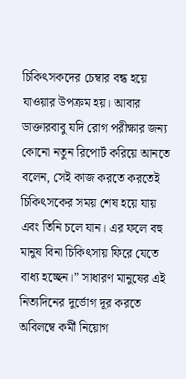চিকিৎসকদের চেম্বার বন্ধ হয়ে যাওয়ার উপক্রম হয়। আবার ডাক্তারবাবু যদি রোগ পরীক্ষার জন্য কোনো নতুন রিপোর্ট করিয়ে আনতে বলেন, সেই কাজ করতে করতেই চিকিৎসকের সময় শেষ হয়ে যায় এবং তিনি চলে যান। এর ফলে বহু মানুষ বিনা চিকিৎসায় ফিরে যেতে বাধ্য হচ্ছেন।” সাধারণ মানুষের এই নিত্যদিনের দুর্ভোগ দূর করতে অবিলম্বে কর্মী নিয়োগ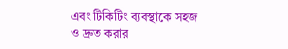এবং টিকিটিং ব্যবস্থাকে সহজ ও দ্রুত করার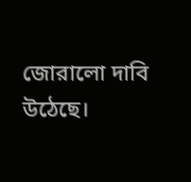জোরালো দাবি উঠেছে।